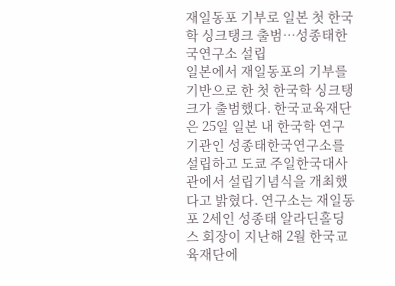재일동포 기부로 일본 첫 한국학 싱크탱크 출범…성종태한국연구소 설립
일본에서 재일동포의 기부를 기반으로 한 첫 한국학 싱크탱크가 출범했다. 한국교육재단은 25일 일본 내 한국학 연구기관인 성종태한국연구소를 설립하고 도쿄 주일한국대사관에서 설립기념식을 개최했다고 밝혔다. 연구소는 재일동포 2세인 성종태 알라딘홀딩스 회장이 지난해 2월 한국교육재단에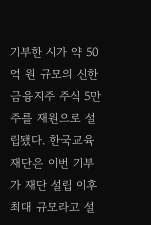기부한 시가 약 50억 원 규모의 신한금융지주 주식 5만 주를 재원으로 설립됐다. 한국교육재단은 이번 기부가 재단 설립 이후 최대 규모라고 설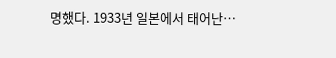명했다. 1933년 일본에서 태어난…